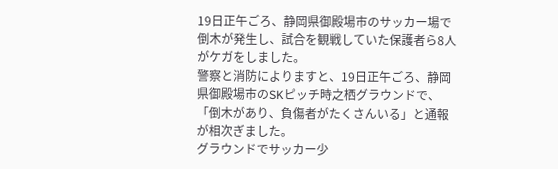19日正午ごろ、静岡県御殿場市のサッカー場で倒木が発生し、試合を観戦していた保護者ら8人がケガをしました。
警察と消防によりますと、19日正午ごろ、静岡県御殿場市のSKピッチ時之栖グラウンドで、「倒木があり、負傷者がたくさんいる」と通報が相次ぎました。
グラウンドでサッカー少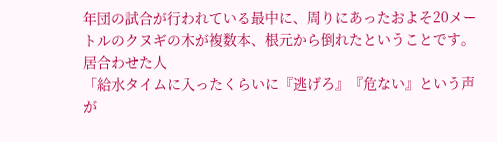年団の試合が行われている最中に、周りにあったおよそ20メートルのクヌギの木が複数本、根元から倒れたということです。
居合わせた人
「給水タイムに入ったくらいに『逃げろ』『危ない』という声が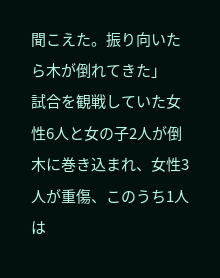聞こえた。振り向いたら木が倒れてきた」
試合を観戦していた女性6人と女の子2人が倒木に巻き込まれ、女性3人が重傷、このうち1人は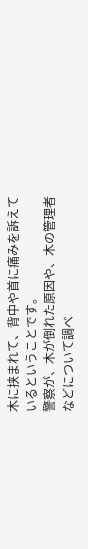木に挟まれて、背中や首に痛みを訴えているということです。
警察が、木が倒れた原因や、木の管理者などについて調べ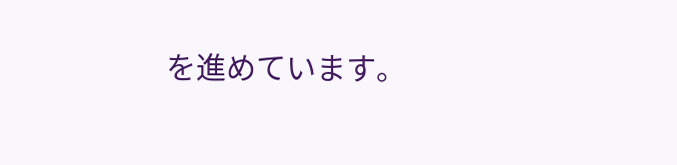を進めています。